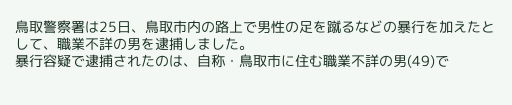鳥取警察署は25日、鳥取市内の路上で男性の足を蹴るなどの暴行を加えたとして、職業不詳の男を逮捕しました。
暴行容疑で逮捕されたのは、自称・鳥取市に住む職業不詳の男(49)で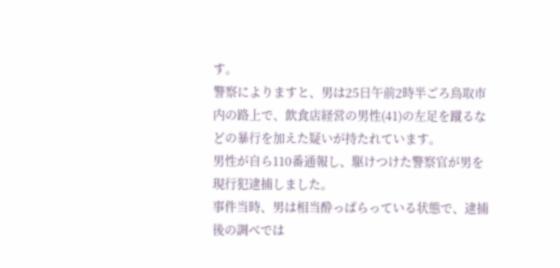す。
警察によりますと、男は25日午前2時半ごろ鳥取市内の路上で、飲食店経営の男性(41)の左足を蹴るなどの暴行を加えた疑いが持たれています。
男性が自ら110番通報し、駆けつけた警察官が男を現行犯逮捕しました。
事件当時、男は相当酔っぱらっている状態で、逮捕後の調べでは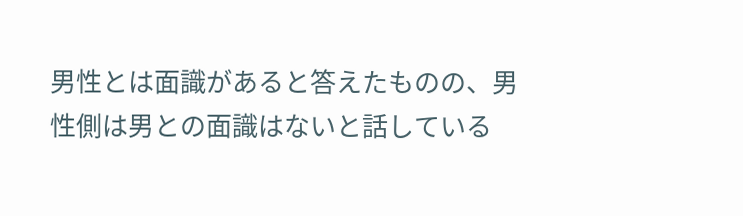男性とは面識があると答えたものの、男性側は男との面識はないと話している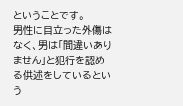ということです。
男性に目立った外傷はなく、男は「間違いありません」と犯行を認める供述をしているという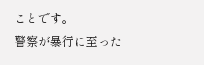ことです。
警察が暴行に至った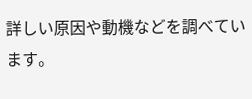詳しい原因や動機などを調べています。